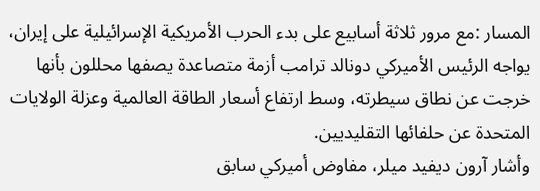المسار :مع مرور ثلاثة أسابيع على بدء الحرب الأمريكية الإسرائيلية على إيران، يواجه الرئيس الأميركي دونالد ترامب أزمة متصاعدة يصفها محللون بأنها خرجت عن نطاق سيطرته، وسط ارتفاع أسعار الطاقة العالمية وعزلة الولايات المتحدة عن حلفائها التقليديين.
وأشار آرون ديفيد ميلر، مفاوض أميركي سابق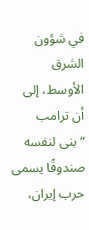في شؤون الشرق الأوسط، إلى أن ترامب “بنى لنفسه صندوقًا يسمى حرب إيران،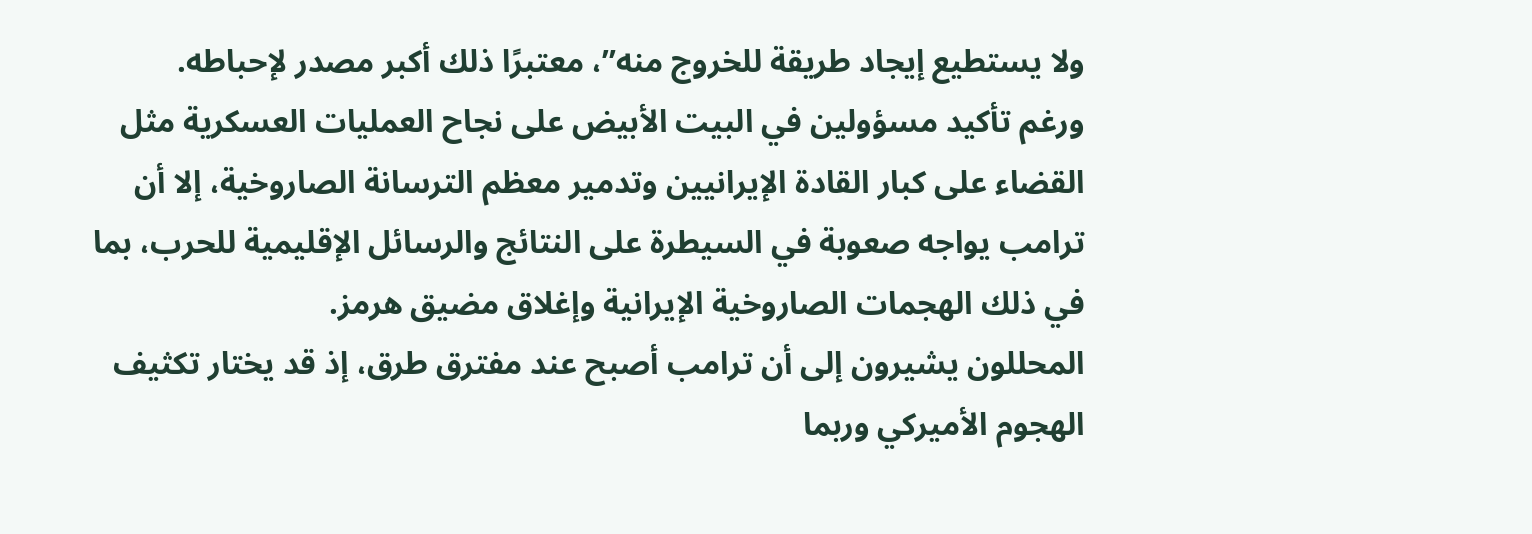ولا يستطيع إيجاد طريقة للخروج منه”، معتبرًا ذلك أكبر مصدر لإحباطه.
ورغم تأكيد مسؤولين في البيت الأبيض على نجاح العمليات العسكرية مثل القضاء على كبار القادة الإيرانيين وتدمير معظم الترسانة الصاروخية، إلا أن ترامب يواجه صعوبة في السيطرة على النتائج والرسائل الإقليمية للحرب، بما في ذلك الهجمات الصاروخية الإيرانية وإغلاق مضيق هرمز.
المحللون يشيرون إلى أن ترامب أصبح عند مفترق طرق، إذ قد يختار تكثيف الهجوم الأميركي وربما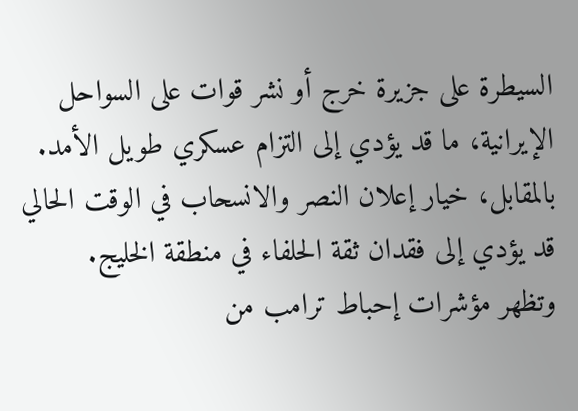السيطرة على جزيرة خرج أو نشر قوات على السواحل الإيرانية، ما قد يؤدي إلى التزام عسكري طويل الأمد. بالمقابل، خيار إعلان النصر والانسحاب في الوقت الحالي قد يؤدي إلى فقدان ثقة الحلفاء في منطقة الخليج.
وتظهر مؤشرات إحباط ترامب من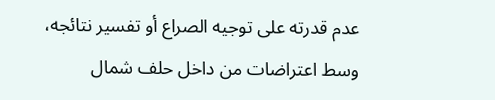عدم قدرته على توجيه الصراع أو تفسير نتائجه، وسط اعتراضات من داخل حلف شمال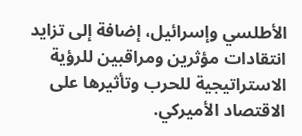الأطلسي وإسرائيل، إضافة إلى تزايد انتقادات مؤثرين ومراقبين للرؤية الاستراتيجية للحرب وتأثيرها على الاقتصاد الأميركي.